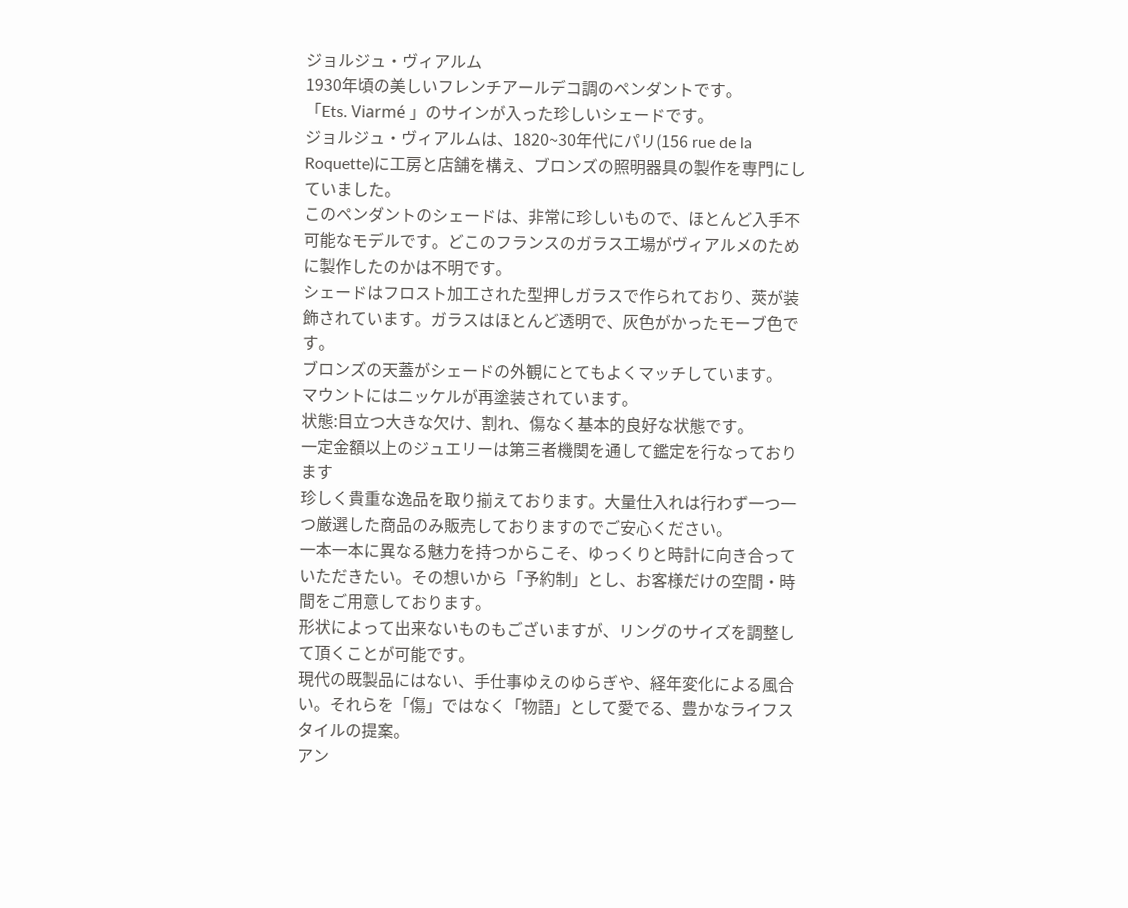ジョルジュ・ヴィアルム
1930年頃の美しいフレンチアールデコ調のペンダントです。
「Ets. Viarmé 」のサインが入った珍しいシェードです。
ジョルジュ・ヴィアルムは、1820~30年代にパリ(156 rue de la Roquette)に工房と店舗を構え、ブロンズの照明器具の製作を専門にしていました。
このペンダントのシェードは、非常に珍しいもので、ほとんど入手不可能なモデルです。どこのフランスのガラス工場がヴィアルメのために製作したのかは不明です。
シェードはフロスト加工された型押しガラスで作られており、莢が装飾されています。ガラスはほとんど透明で、灰色がかったモーブ色です。
ブロンズの天蓋がシェードの外観にとてもよくマッチしています。
マウントにはニッケルが再塗装されています。
状態:目立つ大きな欠け、割れ、傷なく基本的良好な状態です。
一定金額以上のジュエリーは第三者機関を通して鑑定を行なっております
珍しく貴重な逸品を取り揃えております。大量仕入れは行わず一つ一つ厳選した商品のみ販売しておりますのでご安心ください。
一本一本に異なる魅力を持つからこそ、ゆっくりと時計に向き合っていただきたい。その想いから「予約制」とし、お客様だけの空間・時間をご用意しております。
形状によって出来ないものもございますが、リングのサイズを調整して頂くことが可能です。
現代の既製品にはない、手仕事ゆえのゆらぎや、経年変化による風合い。それらを「傷」ではなく「物語」として愛でる、豊かなライフスタイルの提案。
アン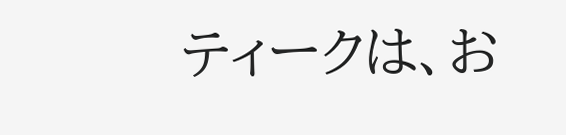ティークは、お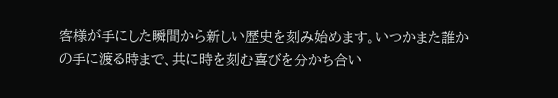客様が手にした瞬間から新しい歴史を刻み始めます。いつかまた誰かの手に渡る時まで、共に時を刻む喜びを分かち合い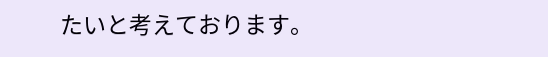たいと考えております。